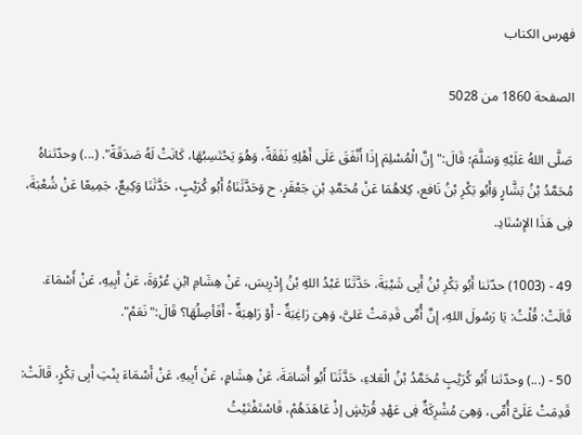فهرس الكتاب

الصفحة 1860 من 5028

صَلَّى اللهُ عَلَيْهِ وَسَلَّمَ؛ قَالَ:"إِنَّ الْمُسْلِمَ إِذَا أَنْفَقَ عَلَى أَهْلِهِ نَفَقَةً، وَهُوَ يَحْتَسِبُهَا، كَانَتْ لَهُ صَدَقَةً". (...) وحدّثناهُ مُحَمَّدُ بْنُ بَشَّارٍ وَأَبُو بَكْرِ بْنُ نَافع، كِلاهُمَا عَنْ مُحَمَّدِ بْنِ جَعْفَرٍ. ح وَحَدَّثَنَاهُ أَبُو كُرَيْبٍ، حَدَّثَنَا وَكِيعٌ، جَمِيعًا عَنْ شُعْبَةَ، فِى هَذَا الإِسْنَادِ.

49 - (1003) حدّثنا أَبُو بَكْرِ بْنُ أَبِى شَيْبَةَ، حَدَّثَنَا عَبْدُ اللهِ بْنُ إِدْرِيسَ، عَنْ هِشَامِ ابْنِ عُرْوَةَ، عَنْ أَبِيهِ، عَنْ أَسْمَاءَ. قَالَتْ: قُلْتُ: يَا رَسُولَ اللهِ، إِنَّ أُمِّى قَدِمَتْ عَلىَّ، وَهِىَ رَاغِبَةٌ - أَوْ رَاهِبَةٌ - أَفَأصِلُهَا؟ قَالَ:"نَعَمْ".

50 - (...) وحدّثنا أَبُو كُرَيْبٍ مُحَمَّدُ بْنُ الْعَلاءِ، حَدَّثَنَا أَبُو أُسَامَةَ، عَنْ هِشَامٍ، عَنْ أَبِيهِ، عَنْ أَسْمَاءَ بِنْتِ أَبِى بَكْرٍ، قَالَتْ: قَدِمَتْ عَلَىَّ أُمِّى، وَهِىَ مُشْرِكَةٌ فِى عَهْدِ قُرَيْشٍ إذْ عَاهَدَهُمْ، فَاسْتَفْتَيْتُ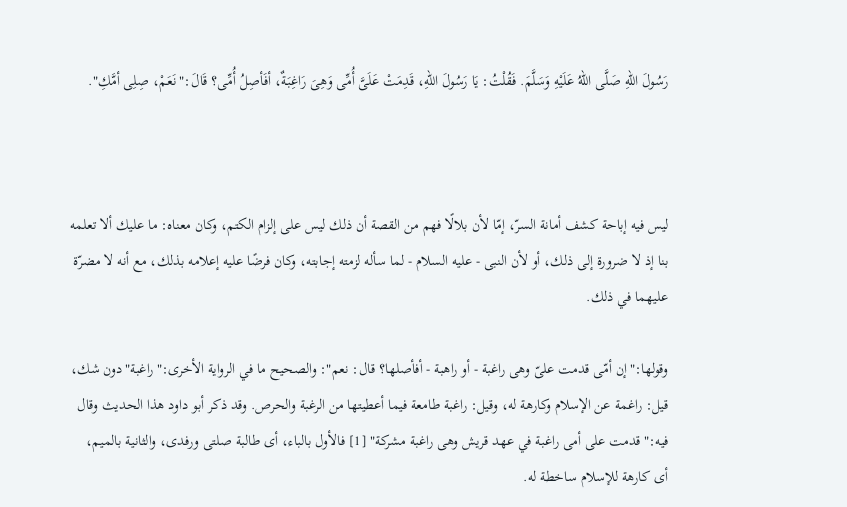رَسُولَ اللهِ صَلَّى اللهُ عَلَيْهِ وَسَلَّمَ. فَقُلْتُ: يَا رَسُولَ اللهِ، قَدِمَتْ عَلَىَّ أُمِّى وَهِىَ رَاغِبَةٌ، أفَأصِلُ أُمِّى؟ قَالَ:"نَعَمْ، صِلِى أمَّكِ".



ليس فيه إباحة كشف أمانة السرّ، إمّا لأن بلالًا فهم من القصة أن ذلك ليس على إلزام الكتم، وكان معناه: ما عليك ألا تعلمه بنا إذ لا ضرورة إلى ذلك، أو لأن النبى - عليه السلام - لما سأله لزمته إجابته، وكان فرضًا عليه إعلامه بذلك، مع أنه لا مضرّة عليهما في ذلك.

وقولها:"إن أمّى قدمت علىّ وهى راغبة - أو راهبة - أفأصلها؟ قال: نعم": والصحيح ما في الرواية الأخرى:"راغبة"دون شك، قيل: راغمة عن الإسلام وكارهة له، وقيل: راغبة طامعة فيما أعطيتها من الرغبة والحرص. وقد ذكر أبو داود هذا الحديث وقال فيه:"قدمت على أمى راغبة في عهد قريش وهى راغبة مشركة" [1] فالأول بالباء، أى طالبة صلتى ورفدى، والثانية بالميم، أى كارهة للإسلام ساخطة له.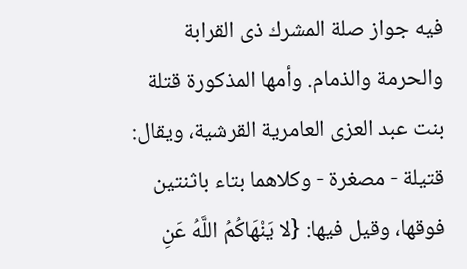فيه جواز صلة المشرك ذى القرابة والحرمة والذمام. وأمها المذكورة قتلة بنت عبد العزى العامرية القرشية، ويقال: قتيلة - مصغرة - وكلاهما بتاء باثنتين فوقها، وقيل فيها: {لا يَنْهَاكُمُ اللَّهُ عَنِ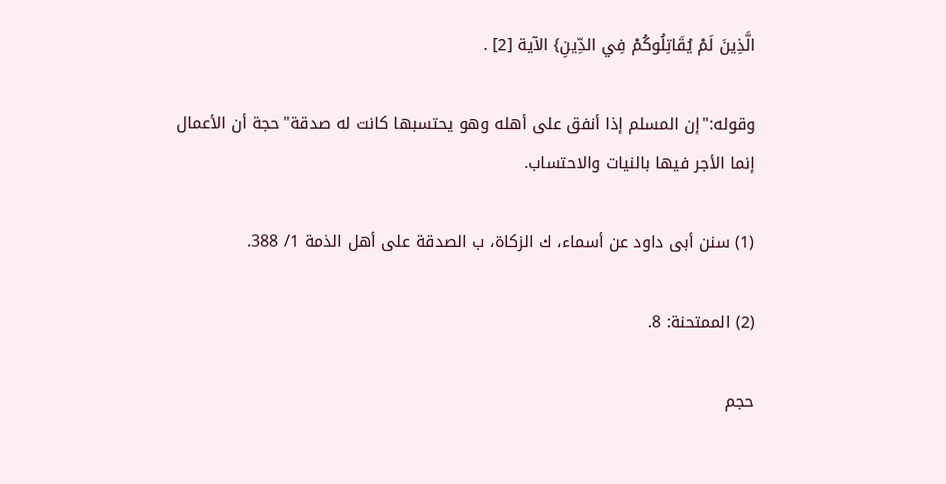الَّذِينَ لَمْ يُقَاتِلُوكُمْ فِي الدِّينِ} الآية [2] .

وقوله:"إن المسلم إذا أنفق على أهله وهو يحتسبها كانت له صدقة"حجة أن الأعمال إنما الأجر فيها بالنيات والاحتساب.

(1) سنن أبى داود عن أسماء، ك الزكاة، ب الصدقة على أهل الذمة 1/ 388.

(2) الممتحنة: 8.

حجم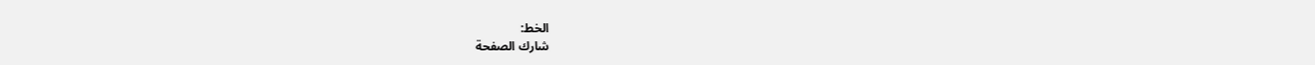الخط:
شارك الصفحة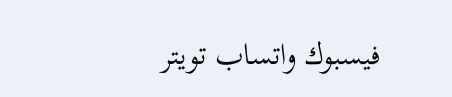فيسبوك واتساب تويتر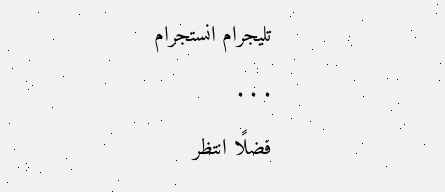تليجرام انستجرام
. . .
فضلًا انتظر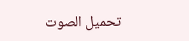تحميل الصوت